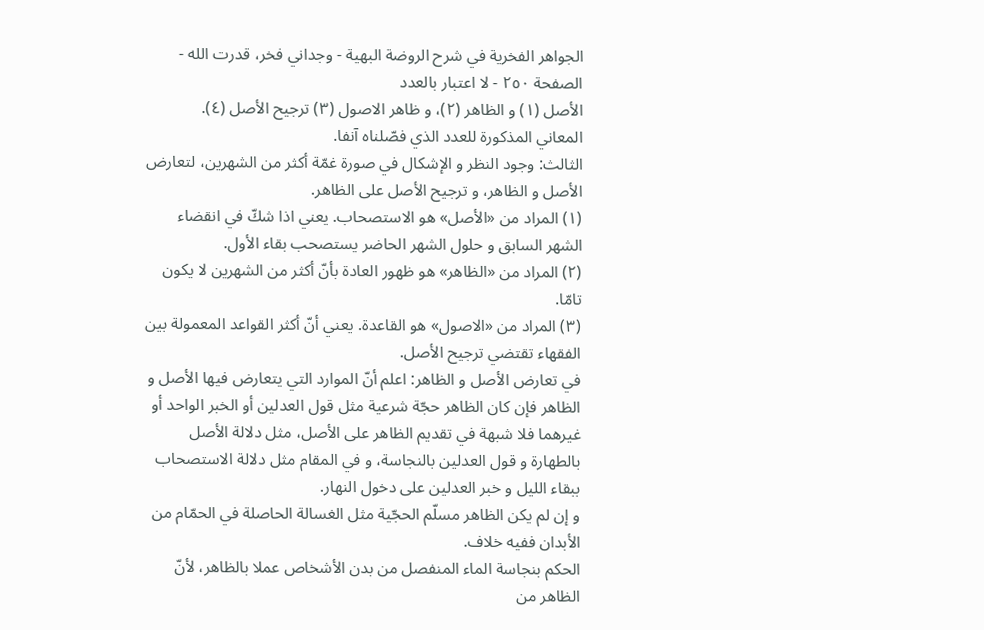الجواهر الفخرية في شرح الروضة البهية - وجداني فخر، قدرت الله - الصفحة ٢٥٠ - لا اعتبار بالعدد
الأصل (١) و الظاهر (٢)، و ظاهر الاصول (٣) ترجيح الأصل (٤).
المعاني المذكورة للعدد الذي فصّلناه آنفا.
الثالث: وجود النظر و الإشكال في صورة غمّة أكثر من الشهرين، لتعارض الأصل و الظاهر، و ترجيح الأصل على الظاهر.
(١) المراد من «الأصل» هو الاستصحاب. يعني اذا شكّ في انقضاء الشهر السابق و حلول الشهر الحاضر يستصحب بقاء الأول.
(٢) المراد من «الظاهر» هو ظهور العادة بأنّ أكثر من الشهرين لا يكون تامّا.
(٣) المراد من «الاصول» هو القاعدة. يعني أنّ أكثر القواعد المعمولة بين الفقهاء تقتضي ترجيح الأصل.
في تعارض الأصل و الظاهر: اعلم أنّ الموارد التي يتعارض فيها الأصل و الظاهر فإن كان الظاهر حجّة شرعية مثل قول العدلين أو الخبر الواحد أو غيرهما فلا شبهة في تقديم الظاهر على الأصل، مثل دلالة الأصل بالطهارة و قول العدلين بالنجاسة، و في المقام مثل دلالة الاستصحاب ببقاء الليل و خبر العدلين على دخول النهار.
و إن لم يكن الظاهر مسلّم الحجّية مثل الغسالة الحاصلة في الحمّام من الأبدان ففيه خلاف.
الحكم بنجاسة الماء المنفصل من بدن الأشخاص عملا بالظاهر، لأنّ الظاهر من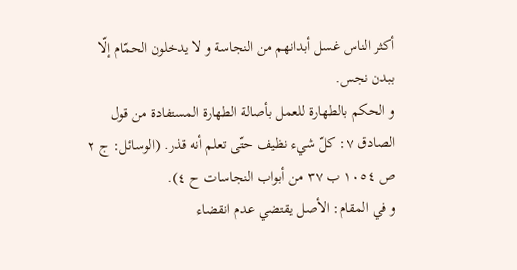أكثر الناس غسل أبدانهم من النجاسة و لا يدخلون الحمّام إلّا ببدن نجس.
و الحكم بالطهارة للعمل بأصالة الطهارة المستفادة من قول الصادق ٧: كلّ شيء نظيف حتّى تعلم أنه قذر. (الوسائل: ج ٢ ص ١٠٥٤ ب ٣٧ من أبواب النجاسات ح ٤).
و في المقام: الأصل يقتضي عدم انقضاء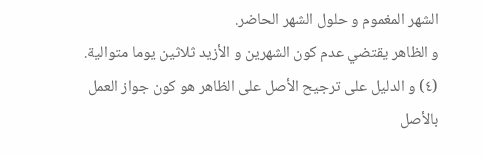الشهر المغموم و حلول الشهر الحاضر.
و الظاهر يقتضي عدم كون الشهرين و الأزيد ثلاثين يوما متوالية.
(٤) و الدليل على ترجيح الأصل على الظاهر هو كون جواز العمل بالأصل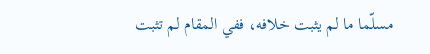مسلّما ما لم يثبت خلافه، ففي المقام لم تثبت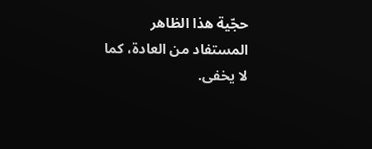حجّية هذا الظاهر المستفاد من العادة، كما لا يخفى.